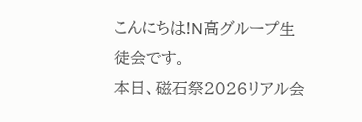こんにちは!N高グループ生徒会です。
本日、磁石祭2026リアル会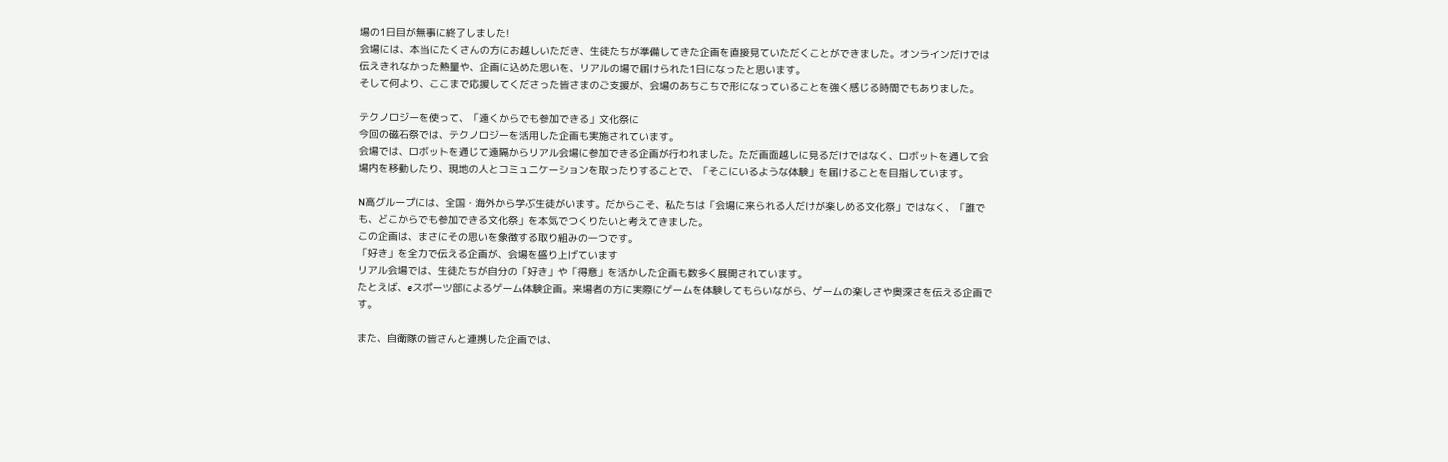場の1日目が無事に終了しました!
会場には、本当にたくさんの方にお越しいただき、生徒たちが準備してきた企画を直接見ていただくことができました。オンラインだけでは伝えきれなかった熱量や、企画に込めた思いを、リアルの場で届けられた1日になったと思います。
そして何より、ここまで応援してくださった皆さまのご支援が、会場のあちこちで形になっていることを強く感じる時間でもありました。

テクノロジーを使って、「遠くからでも参加できる」文化祭に
今回の磁石祭では、テクノロジーを活用した企画も実施されています。
会場では、ロボットを通じて遠隔からリアル会場に参加できる企画が行われました。ただ画面越しに見るだけではなく、ロボットを通して会場内を移動したり、現地の人とコミュニケーションを取ったりすることで、「そこにいるような体験」を届けることを目指しています。

N高グループには、全国・海外から学ぶ生徒がいます。だからこそ、私たちは「会場に来られる人だけが楽しめる文化祭」ではなく、「誰でも、どこからでも参加できる文化祭」を本気でつくりたいと考えてきました。
この企画は、まさにその思いを象徴する取り組みの一つです。
「好き」を全力で伝える企画が、会場を盛り上げています
リアル会場では、生徒たちが自分の「好き」や「得意」を活かした企画も数多く展開されています。
たとえば、eスポーツ部によるゲーム体験企画。来場者の方に実際にゲームを体験してもらいながら、ゲームの楽しさや奥深さを伝える企画です。

また、自衛隊の皆さんと連携した企画では、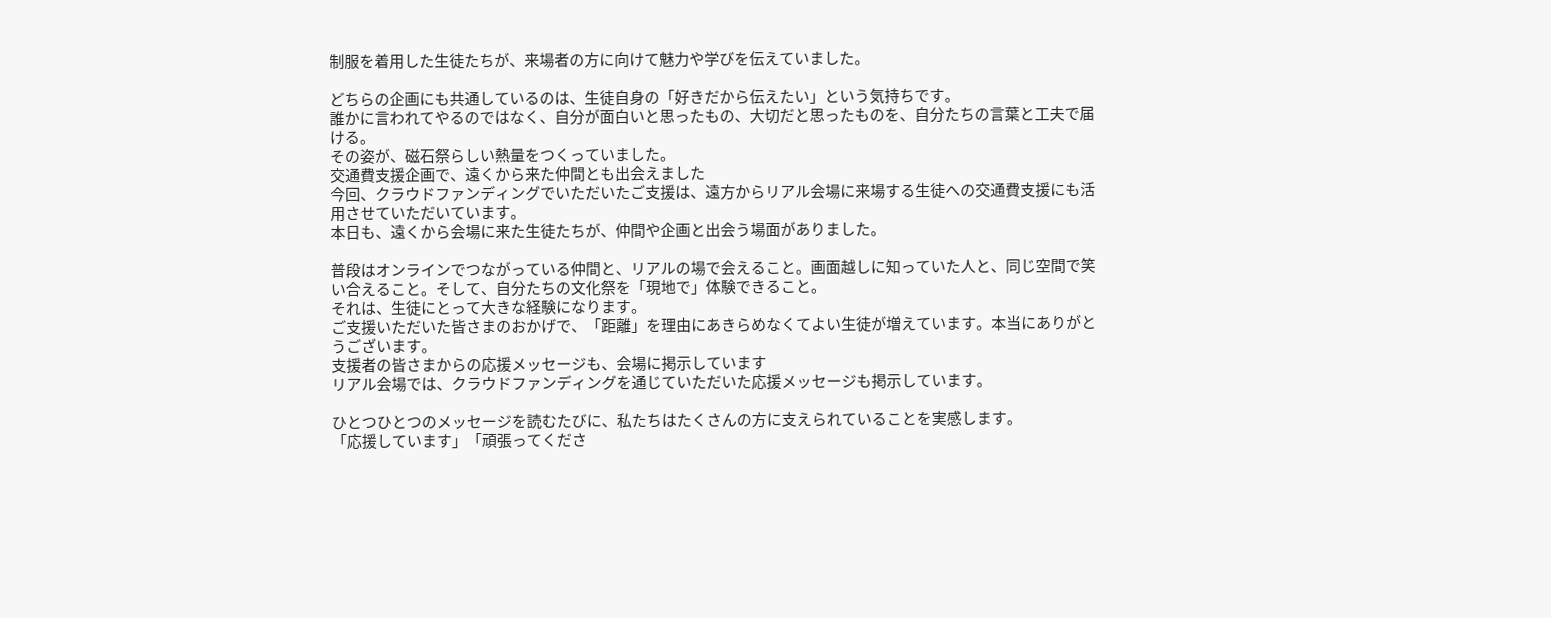制服を着用した生徒たちが、来場者の方に向けて魅力や学びを伝えていました。

どちらの企画にも共通しているのは、生徒自身の「好きだから伝えたい」という気持ちです。
誰かに言われてやるのではなく、自分が面白いと思ったもの、大切だと思ったものを、自分たちの言葉と工夫で届ける。
その姿が、磁石祭らしい熱量をつくっていました。
交通費支援企画で、遠くから来た仲間とも出会えました
今回、クラウドファンディングでいただいたご支援は、遠方からリアル会場に来場する生徒への交通費支援にも活用させていただいています。
本日も、遠くから会場に来た生徒たちが、仲間や企画と出会う場面がありました。

普段はオンラインでつながっている仲間と、リアルの場で会えること。画面越しに知っていた人と、同じ空間で笑い合えること。そして、自分たちの文化祭を「現地で」体験できること。
それは、生徒にとって大きな経験になります。
ご支援いただいた皆さまのおかげで、「距離」を理由にあきらめなくてよい生徒が増えています。本当にありがとうございます。
支援者の皆さまからの応援メッセージも、会場に掲示しています
リアル会場では、クラウドファンディングを通じていただいた応援メッセージも掲示しています。

ひとつひとつのメッセージを読むたびに、私たちはたくさんの方に支えられていることを実感します。
「応援しています」「頑張ってくださ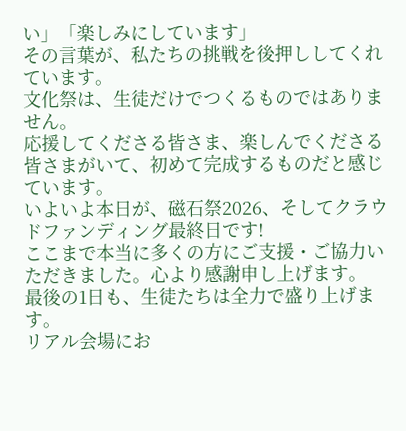い」「楽しみにしています」
その言葉が、私たちの挑戦を後押ししてくれています。
文化祭は、生徒だけでつくるものではありません。
応援してくださる皆さま、楽しんでくださる皆さまがいて、初めて完成するものだと感じています。
いよいよ本日が、磁石祭2026、そしてクラウドファンディング最終日です!
ここまで本当に多くの方にご支援・ご協力いただきました。心より感謝申し上げます。
最後の1日も、生徒たちは全力で盛り上げます。
リアル会場にお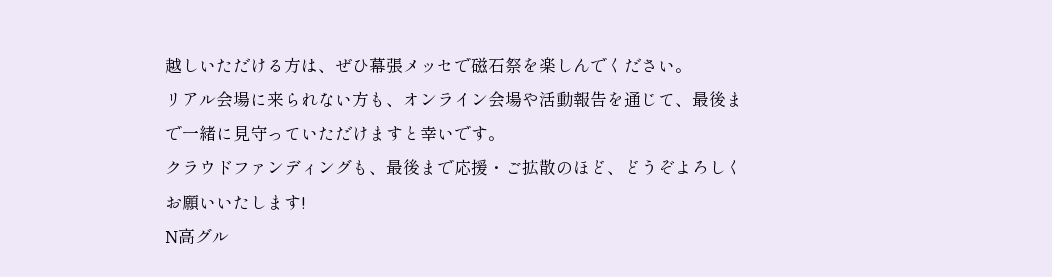越しいただける方は、ぜひ幕張メッセで磁石祭を楽しんでください。
リアル会場に来られない方も、オンライン会場や活動報告を通じて、最後まで一緒に見守っていただけますと幸いです。
クラウドファンディングも、最後まで応援・ご拡散のほど、どうぞよろしくお願いいたします!
N高グル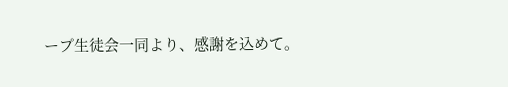ープ生徒会一同より、感謝を込めて。